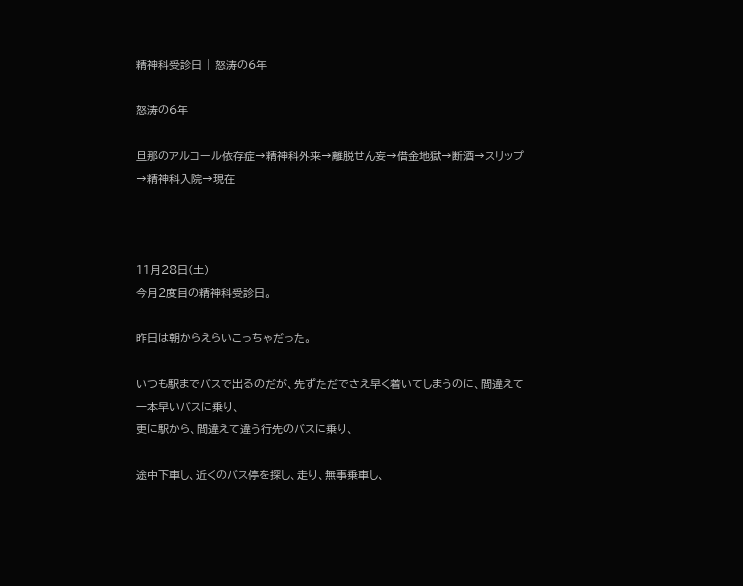精神科受診日 | 怒涛の6年

怒涛の6年

旦那のアルコール依存症→精神科外来→離脱せん妄→借金地獄→断酒→スリップ→精神科入院→現在



11月28日(土)
今月2度目の精神科受診日。

昨日は朝からえらいこっちゃだった。

いつも駅までバスで出るのだが、先ずただでさえ早く着いてしまうのに、間違えて一本早いバスに乗り、
更に駅から、間違えて違う行先のバスに乗り、

途中下車し、近くのバス停を探し、走り、無事乗車し、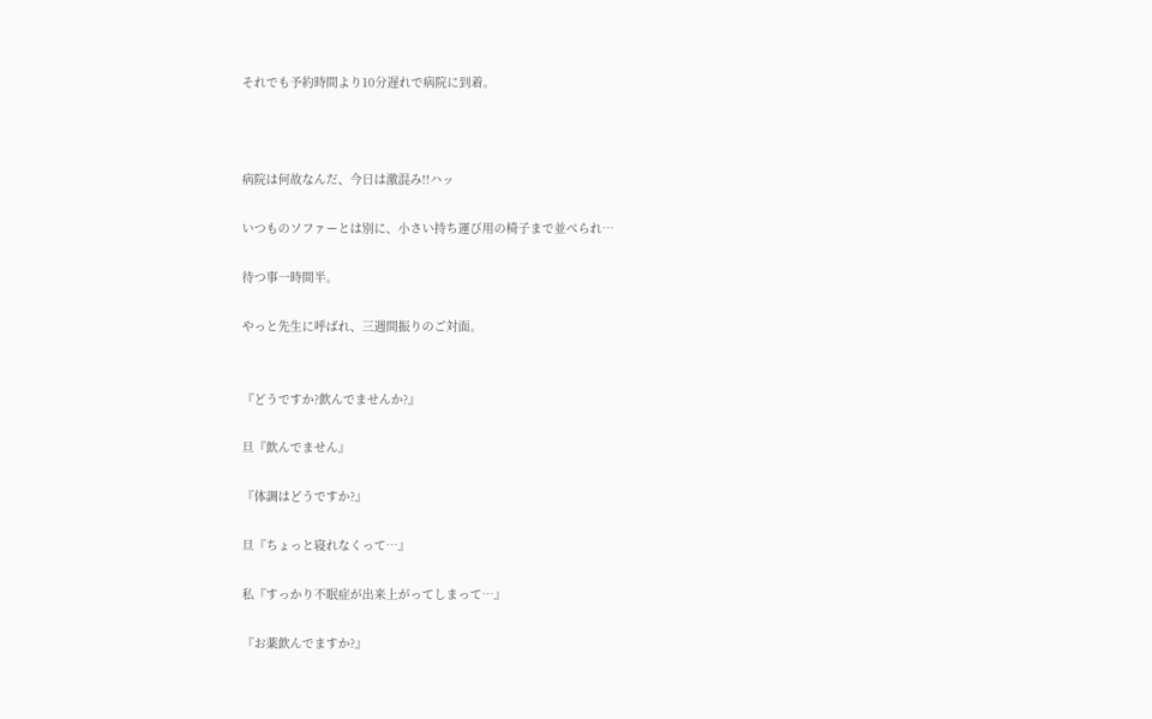それでも予約時間より10分遅れで病院に到着。



病院は何故なんだ、今日は激混み!!ハッ

いつものソファーとは別に、小さい持ち運び用の椅子まで並べられ…

待つ事一時間半。

やっと先生に呼ばれ、三週間振りのご対面。


『どうですか?飲んでませんか?』

旦『飲んでません』

『体調はどうですか?』

旦『ちょっと寝れなくって…』

私『すっかり不眠症が出来上がってしまって…』

『お薬飲んでますか?』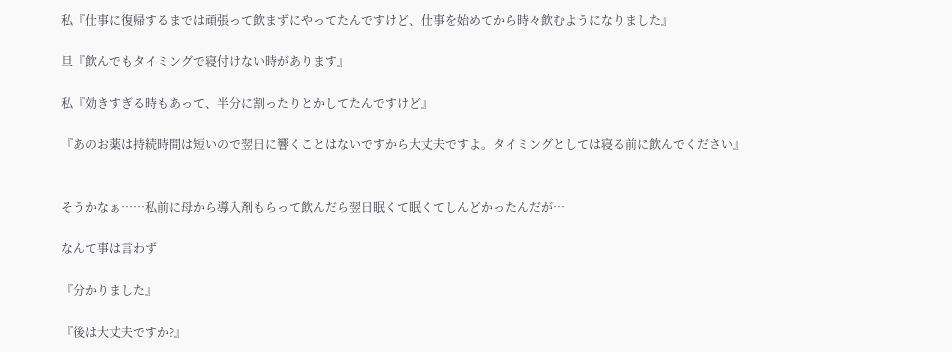私『仕事に復帰するまでは頑張って飲まずにやってたんですけど、仕事を始めてから時々飲むようになりました』

旦『飲んでもタイミングで寝付けない時があります』

私『効きすぎる時もあって、半分に割ったりとかしてたんですけど』

『あのお薬は持続時間は短いので翌日に響くことはないですから大丈夫ですよ。タイミングとしては寝る前に飲んでください』


そうかなぁ……私前に母から導入剤もらって飲んだら翌日眠くて眠くてしんどかったんだが…

なんて事は言わず

『分かりました』

『後は大丈夫ですか?』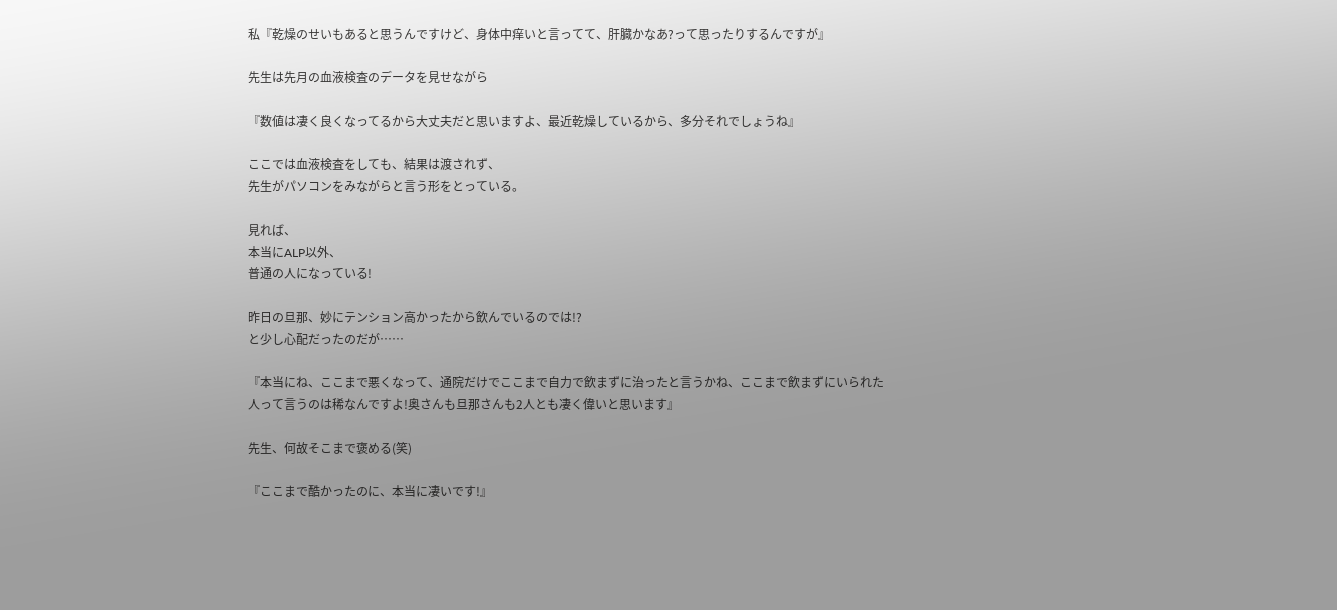私『乾燥のせいもあると思うんですけど、身体中痒いと言ってて、肝臓かなあ?って思ったりするんですが』

先生は先月の血液検査のデータを見せながら

『数値は凄く良くなってるから大丈夫だと思いますよ、最近乾燥しているから、多分それでしょうね』

ここでは血液検査をしても、結果は渡されず、
先生がパソコンをみながらと言う形をとっている。

見れば、
本当にALP以外、
普通の人になっている!

昨日の旦那、妙にテンション高かったから飲んでいるのでは!?
と少し心配だったのだが……

『本当にね、ここまで悪くなって、通院だけでここまで自力で飲まずに治ったと言うかね、ここまで飲まずにいられた人って言うのは稀なんですよ!奥さんも旦那さんも2人とも凄く偉いと思います』

先生、何故そこまで褒める(笑)

『ここまで酷かったのに、本当に凄いです!』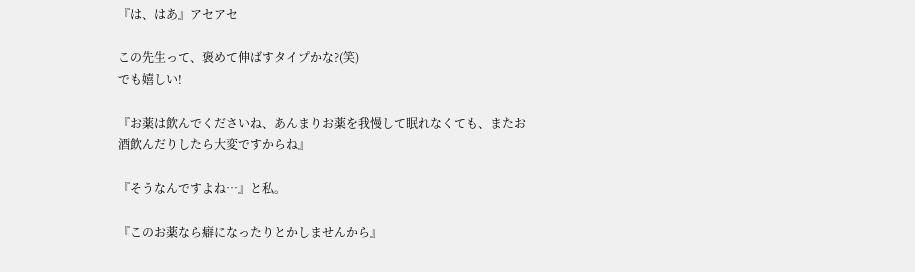『は、はあ』アセアセ

この先生って、褒めて伸ばすタイプかな?(笑)
でも嬉しい!

『お薬は飲んでくださいね、あんまりお薬を我慢して眠れなくても、またお酒飲んだりしたら大変ですからね』

『そうなんですよね…』と私。

『このお薬なら癖になったりとかしませんから』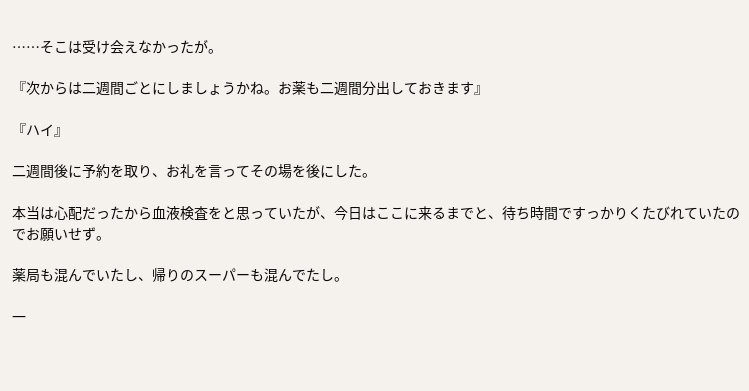……そこは受け会えなかったが。

『次からは二週間ごとにしましょうかね。お薬も二週間分出しておきます』

『ハイ』

二週間後に予約を取り、お礼を言ってその場を後にした。

本当は心配だったから血液検査をと思っていたが、今日はここに来るまでと、待ち時間ですっかりくたびれていたのでお願いせず。

薬局も混んでいたし、帰りのスーパーも混んでたし。

一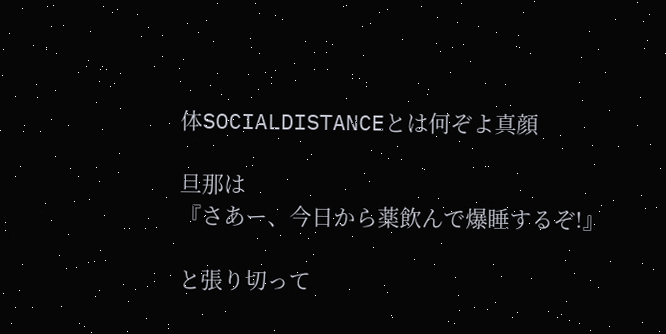体SOCIALDISTANCEとは何ぞよ真顔

旦那は
『さあー、今日から薬飲んで爆睡するぞ!』

と張り切って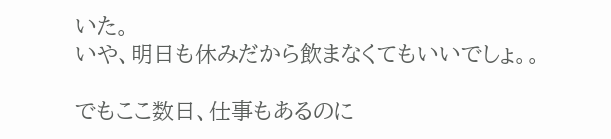いた。
いや、明日も休みだから飲まなくてもいいでしょ。。

でもここ数日、仕事もあるのに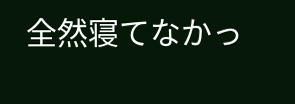全然寝てなかっ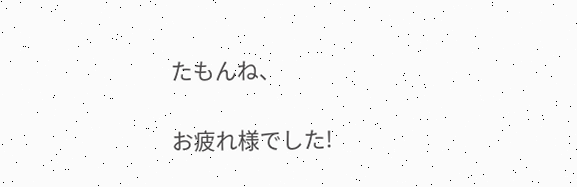たもんね、

お疲れ様でした!